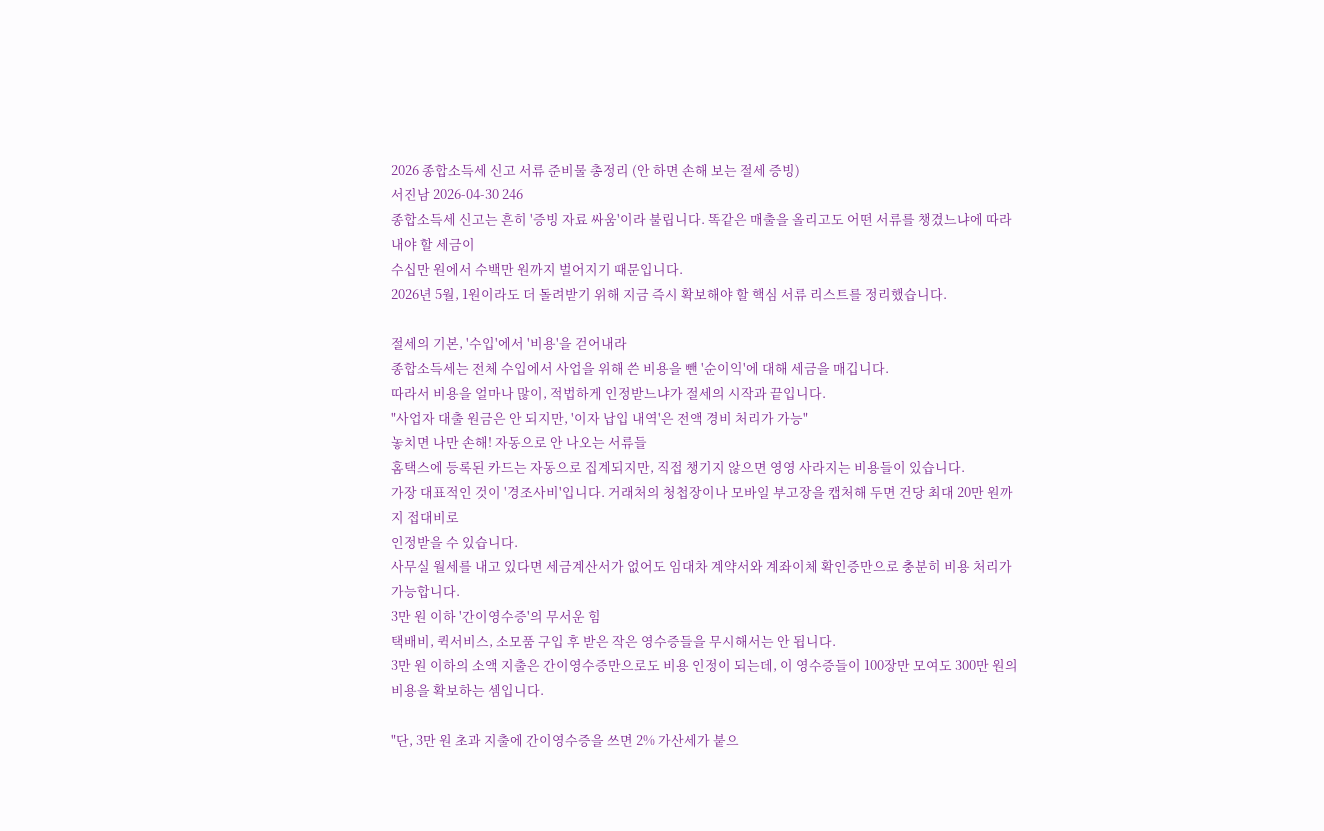2026 종합소득세 신고 서류 준비물 총정리 (안 하면 손해 보는 절세 증빙)
서진남 2026-04-30 246
종합소득세 신고는 흔히 '증빙 자료 싸움'이라 불립니다. 똑같은 매출을 올리고도 어떤 서류를 챙겼느냐에 따라 내야 할 세금이
수십만 원에서 수백만 원까지 벌어지기 때문입니다.
2026년 5월, 1원이라도 더 돌려받기 위해 지금 즉시 확보해야 할 핵심 서류 리스트를 정리했습니다.

절세의 기본, '수입'에서 '비용'을 걷어내라
종합소득세는 전체 수입에서 사업을 위해 쓴 비용을 뺀 '순이익'에 대해 세금을 매깁니다.
따라서 비용을 얼마나 많이, 적법하게 인정받느냐가 절세의 시작과 끝입니다.
"사업자 대출 원금은 안 되지만, '이자 납입 내역'은 전액 경비 처리가 가능"
놓치면 나만 손해! 자동으로 안 나오는 서류들
홈택스에 등록된 카드는 자동으로 집계되지만, 직접 챙기지 않으면 영영 사라지는 비용들이 있습니다.
가장 대표적인 것이 '경조사비'입니다. 거래처의 청첩장이나 모바일 부고장을 캡처해 두면 건당 최대 20만 원까지 접대비로
인정받을 수 있습니다.
사무실 월세를 내고 있다면 세금계산서가 없어도 임대차 계약서와 계좌이체 확인증만으로 충분히 비용 처리가 가능합니다.
3만 원 이하 '간이영수증'의 무서운 힘
택배비, 퀵서비스, 소모품 구입 후 받은 작은 영수증들을 무시해서는 안 됩니다.
3만 원 이하의 소액 지출은 간이영수증만으로도 비용 인정이 되는데, 이 영수증들이 100장만 모여도 300만 원의 비용을 확보하는 셈입니다.

"단, 3만 원 초과 지출에 간이영수증을 쓰면 2% 가산세가 붙으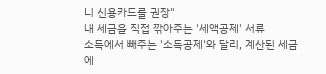니 신용카드를 권장"
내 세금을 직접 깎아주는 '세액공제' 서류
소득에서 빼주는 '소득공제'와 달리, 계산된 세금에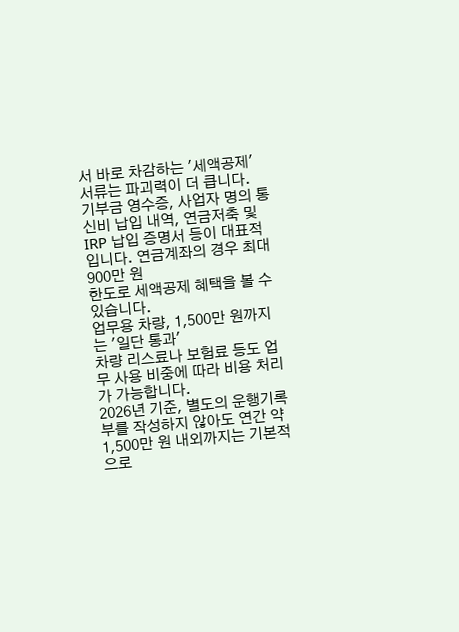서 바로 차감하는 '세액공제' 서류는 파괴력이 더 큽니다.
기부금 영수증, 사업자 명의 통신비 납입 내역, 연금저축 및 IRP 납입 증명서 등이 대표적입니다. 연금계좌의 경우 최대 900만 원
한도로 세액공제 혜택을 볼 수 있습니다.
업무용 차량, 1,500만 원까지는 '일단 통과'
차량 리스료나 보험료 등도 업무 사용 비중에 따라 비용 처리가 가능합니다.
2026년 기준, 별도의 운행기록부를 작성하지 않아도 연간 약 1,500만 원 내외까지는 기본적으로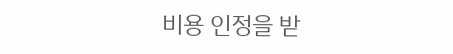비용 인정을 받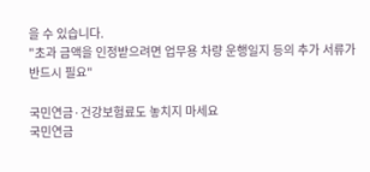을 수 있습니다.
"초과 금액을 인정받으려면 업무용 차량 운행일지 등의 추가 서류가 반드시 필요"

국민연금·건강보험료도 놓치지 마세요
국민연금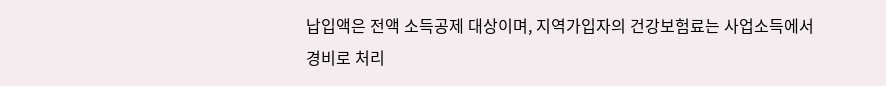납입액은 전액 소득공제 대상이며, 지역가입자의 건강보험료는 사업소득에서 경비로 처리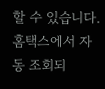할 수 있습니다.
홈택스에서 자동 조회되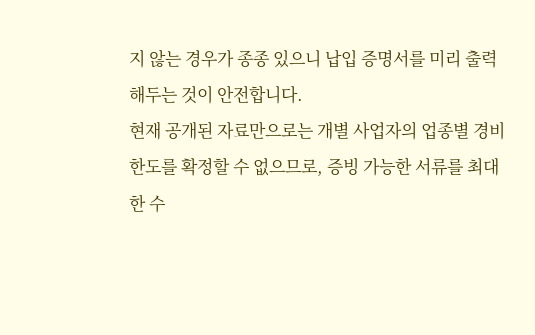지 않는 경우가 종종 있으니 납입 증명서를 미리 출력해두는 것이 안전합니다.
현재 공개된 자료만으로는 개별 사업자의 업종별 경비 한도를 확정할 수 없으므로, 증빙 가능한 서류를 최대한 수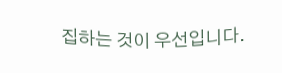집하는 것이 우선입니다.